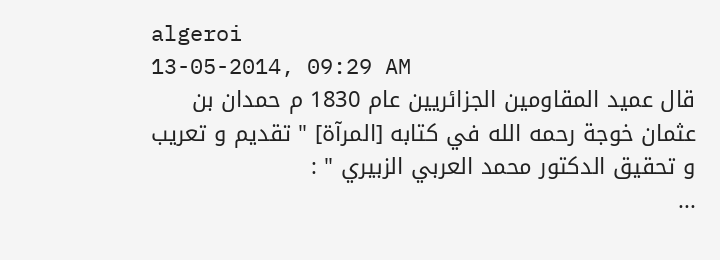algeroi
13-05-2014, 09:29 AM
قال عميد المقاومين الجزائريين عام 1830 م حمدان بن عثمان خوجة رحمه الله في كتابه [المرآة] " تقديم و تعريب و تحقيق الدكتور محمد العربي الزبيري " :
...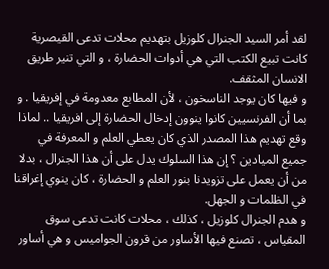لقد أمر السيد الجنرال كلوزيل بتهديم محلات تدعى القيصرية كانت تبيع الكتب التي هي أدوات الحضارة ، و التي تنير طريق الانسان المثقف.
و فيها كان يوجد الناسخون ، لأن المطابع معدومة في إفريقيا . و بما أن الفرنسيين كانوا ينوون إدخال الحضارة إلى افريقيا .. لماذا وقع تهديم هذا المصدر الذي كان يعطي العلم و المعرفة في جميع الميادين ؟ إن هذا السلوك يدل على أن هذا الجنرال ، بدلا من أن يعمل على تزويدنا بنور العلم و الحضارة ، كان ينوي إغراقنا في الظلمات و الجهل.
و هدم الجنرال كلوزيل ، كذلك ، محلات كانت تدعى سوق المقياس ، تصنع فيها الأساور من قرون الجواميس و هي أساور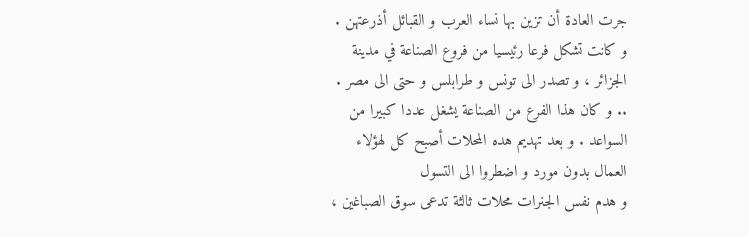جرت العادة أن تزين بها نساء العرب و القبائل أذرعتهن . و كانت تشكل فرعا رئيسيا من فروع الصناعة في مدينة الجزائر ، و تصدر الى تونس و طرابلس و حتى الى مصر . .. و كان هذا الفرع من الصناعة يشغل عددا كبيرا من السواعد . و بعد تهديم هده المحلات أصبح كل لهؤلاء العمال بدون مورد و اضطروا الى التسول
و هدم نفس الجنرات محلات ثالثة تدعى سوق الصباغين ،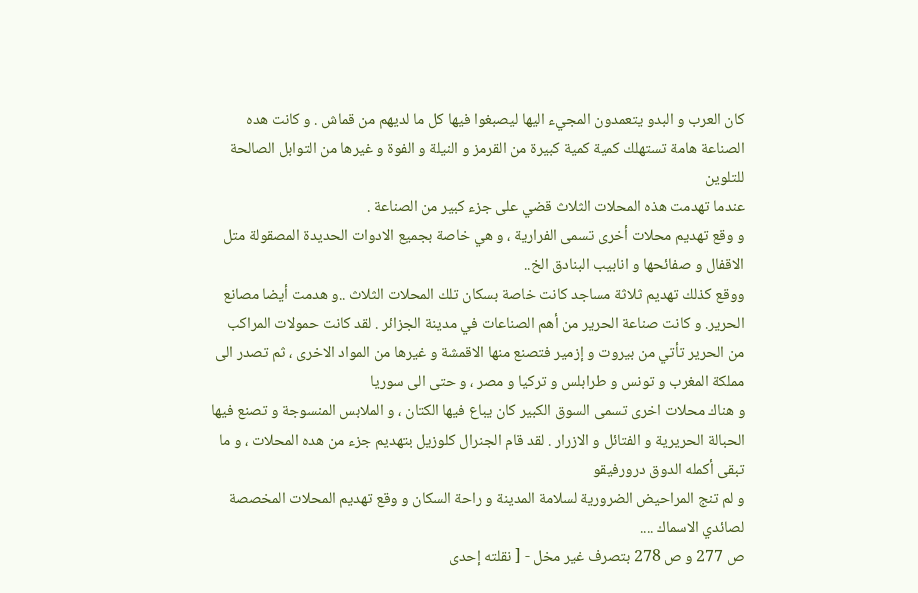كان العرب و البدو يتعمدون المجيء اليها ليصبغوا فيها كل ما لديهم من قماش . و كانت هده الصناعة هامة تستهلك كمية كمية كبيرة من القرمز و النيلة و الفوة و غيرها من التوابل الصالحة للتلوين
عندما تهدمت هذه المحلات الثلاث قضي على جزء كبير من الصناعة .
و وقع تهديم محلات أخرى تسمى الفرارية ، و هي خاصة بجميع الادوات الحديدة المصقولة متل الاقفال و صفائحها و انابيب البنادق الخ..
ووقع كذلك تهديم ثلاثة مساجد كانت خاصة بسكان تلك المحلات الثلاث ..و هدمت أيضا مصانع الحرير. و كانت صناعة الحرير من أهم الصناعات في مدينة الجزائر . لقد كانت حمولات المراكب من الحرير تأتي من بيروت و إزمير فتصنع منها الاقمشة و غيرها من المواد الاخرى ، ثم تصدر الى مملكة المغرب و تونس و طرابلس و تركيا و مصر ، و حتى الى سوريا
و هناك محلات اخرى تسمى السوق الكبير كان يباع فيها الكتان ، و الملابس المنسوجة و تصنع فيها الحبالة الحريرية و الفتائل و الازرار . لقد قام الجنرال كلوزيل بتهديم جزء من هده المحلات ، و ما تبقى أكمله الدوق درورفيقو
و لم تنج المراحيض الضرورية لسلامة المدينة و راحة السكان و وقع تهديم المحلات المخصصة لصائدي الاسماك ....
ص 277 و ص 278 بتصرف غير مخل - [ نقلته إحدى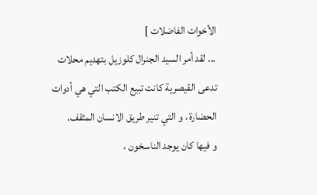الأخوات الفاضلات ]
... لقد أمر السيد الجنرال كلوزيل بتهديم محلات تدعى القيصرية كانت تبيع الكتب التي هي أدوات الحضارة ، و التي تنير طريق الانسان المثقف.
و فيها كان يوجد الناسخون ،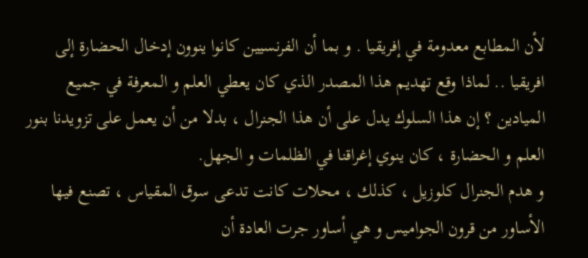لأن المطابع معدومة في إفريقيا . و بما أن الفرنسيين كانوا ينوون إدخال الحضارة إلى افريقيا .. لماذا وقع تهديم هذا المصدر الذي كان يعطي العلم و المعرفة في جميع الميادين ؟ إن هذا السلوك يدل على أن هذا الجنرال ، بدلا من أن يعمل على تزويدنا بنور العلم و الحضارة ، كان ينوي إغراقنا في الظلمات و الجهل.
و هدم الجنرال كلوزيل ، كذلك ، محلات كانت تدعى سوق المقياس ، تصنع فيها الأساور من قرون الجواميس و هي أساور جرت العادة أن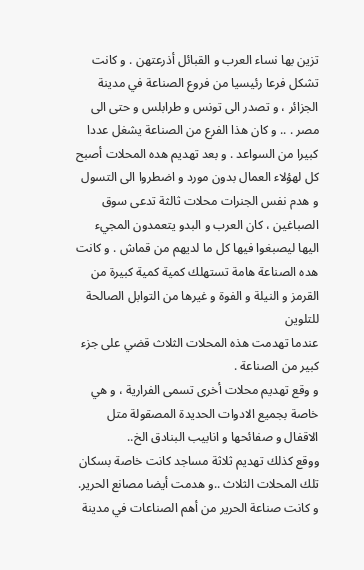تزين بها نساء العرب و القبائل أذرعتهن . و كانت تشكل فرعا رئيسيا من فروع الصناعة في مدينة الجزائر ، و تصدر الى تونس و طرابلس و حتى الى مصر . .. و كان هذا الفرع من الصناعة يشغل عددا كبيرا من السواعد . و بعد تهديم هده المحلات أصبح كل لهؤلاء العمال بدون مورد و اضطروا الى التسول
و هدم نفس الجنرات محلات ثالثة تدعى سوق الصباغين ، كان العرب و البدو يتعمدون المجيء اليها ليصبغوا فيها كل ما لديهم من قماش . و كانت هده الصناعة هامة تستهلك كمية كمية كبيرة من القرمز و النيلة و الفوة و غيرها من التوابل الصالحة للتلوين
عندما تهدمت هذه المحلات الثلاث قضي على جزء كبير من الصناعة .
و وقع تهديم محلات أخرى تسمى الفرارية ، و هي خاصة بجميع الادوات الحديدة المصقولة متل الاقفال و صفائحها و انابيب البنادق الخ..
ووقع كذلك تهديم ثلاثة مساجد كانت خاصة بسكان تلك المحلات الثلاث ..و هدمت أيضا مصانع الحرير. و كانت صناعة الحرير من أهم الصناعات في مدينة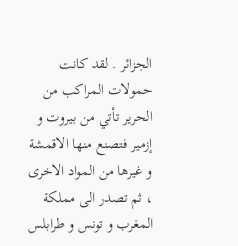الجزائر . لقد كانت حمولات المراكب من الحرير تأتي من بيروت و إزمير فتصنع منها الاقمشة و غيرها من المواد الاخرى ، ثم تصدر الى مملكة المغرب و تونس و طرابلس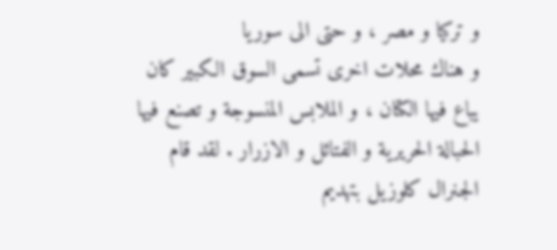و تركيا و مصر ، و حتى الى سوريا
و هناك محلات اخرى تسمى السوق الكبير كان يباع فيها الكتان ، و الملابس المنسوجة و تصنع فيها الحبالة الحريرية و الفتائل و الازرار . لقد قام الجنرال كلوزيل بتهديم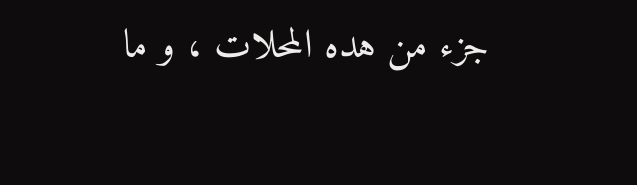جزء من هده المحلات ، و ما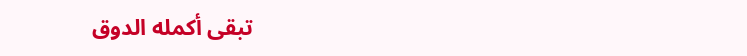تبقى أكمله الدوق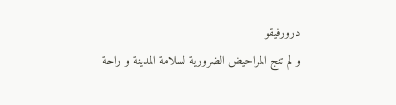درورفيقو
و لم تنج المراحيض الضرورية لسلامة المدينة و راحة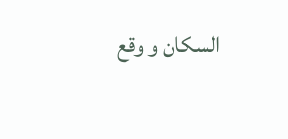السكان و وقع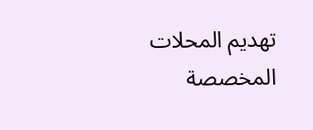تهديم المحلات المخصصة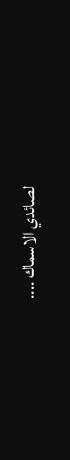لصائدي الاسماك ....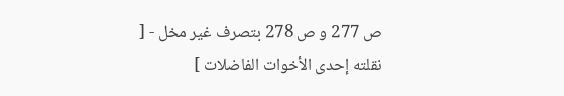ص 277 و ص 278 بتصرف غير مخل - [ نقلته إحدى الأخوات الفاضلات ]